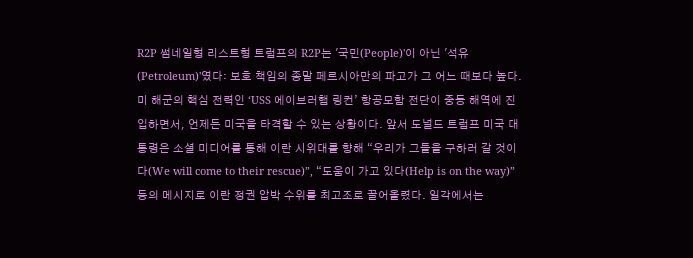R2P 썸네일형 리스트형 트럼프의 R2P는 '국민(People)'이 아닌 '석유(Petroleum)'였다: 보호 책임의 종말 페르시아만의 파고가 그 어느 때보다 높다. 미 해군의 핵심 전력인 ‘USS 에이브러햄 링컨’ 항공모함 전단이 중동 해역에 진입하면서, 언제든 미국을 타격할 수 있는 상황이다. 앞서 도널드 트럼프 미국 대통령은 소셜 미디어를 통해 이란 시위대를 향해 “우리가 그들을 구하러 갈 것이다(We will come to their rescue)”, “도움이 가고 있다(Help is on the way)” 등의 메시지로 이란 정권 압박 수위를 최고조로 끌어올렸다. 일각에서는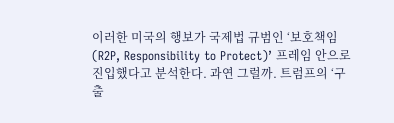이러한 미국의 행보가 국제법 규범인 ‘보호책임(R2P, Responsibility to Protect)’ 프레임 안으로 진입했다고 분석한다. 과연 그럴까. 트럼프의 ‘구출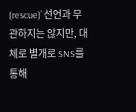(rescue)’ 선언과 무관하지는 않지만, 대체로 별개로 SNS를 통해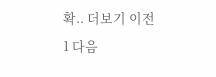확.. 더보기 이전 1 다음